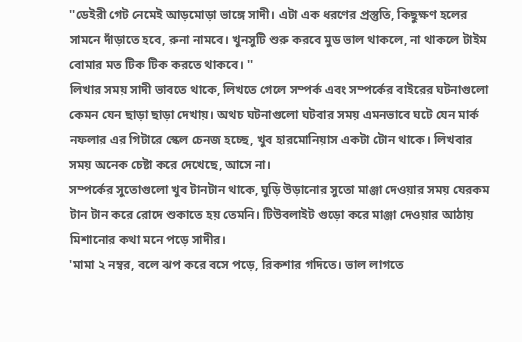''ডেইরী গেট নেমেই আড়মোড়া ভাঙ্গে সাদী। এটা এক ধরণের প্রস্তুতি, কিছুক্ষণ হলের সামনে দাঁড়াতে হবে, রুনা নামবে। খুনসুটি শুরু করবে মুড ভাল থাকলে, না থাকলে টাইম বোমার মত টিক টিক করতে থাকবে। ''
লিখার সময় সাদী ভাবতে থাকে, লিখতে গেলে সম্পর্ক এবং সম্পর্কের বাইরের ঘটনাগুলো কেমন যেন ছাড়া ছাড়া দেখায়। অথচ ঘটনাগুলো ঘটবার সময় এমনভাবে ঘটে যেন মার্ক নফলার এর গিটারে স্কেল চেনজ হচ্ছে, খুব হারমোনিয়াস একটা টোন থাকে। লিখবার সময় অনেক চেষ্টা করে দেখেছে, আসে না।
সম্পর্কের সুতোগুলো খুব টানটান থাকে, ঘুড়ি উড়ানোর সুতো মাঞ্জা দেওয়ার সময় যেরকম টান টান করে রোদে শুকাতে হয় তেমনি। টিউবলাইট গুড়ো করে মাঞ্জা দেওয়ার আঠায় মিশানোর কথা মনে পড়ে সাদীর।
'মামা ২ নম্বর, বলে ঝপ করে বসে পড়ে, রিকশার গদিতে। ভাল লাগতে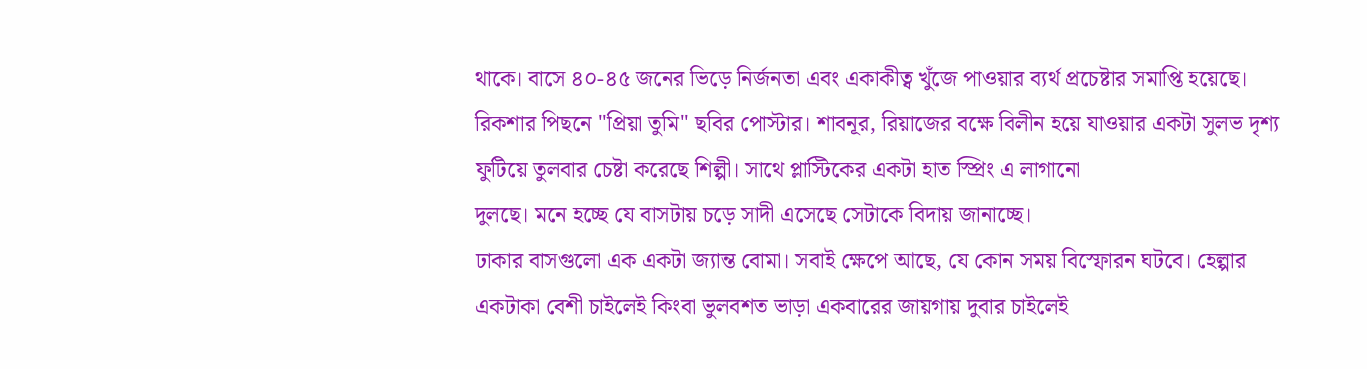থাকে। বাসে ৪০-৪৫ জনের ভিড়ে নির্জনতা এবং একাকীত্ব খুঁজে পাওয়ার ব্যর্থ প্রচেষ্টার সমাপ্তি হয়েছে। রিকশার পিছনে ''প্রিয়া তুমি'' ছবির পোস্টার। শাবনূর, রিয়াজের বক্ষে বিলীন হয়ে যাওয়ার একটা সুলভ দৃশ্য ফুটিয়ে তুলবার চেষ্টা করেছে শিল্পী। সাথে প্লাস্টিকের একটা হাত স্প্রিং এ লাগানো
দুলছে। মনে হচ্ছে যে বাসটায় চড়ে সাদী এসেছে সেটাকে বিদায় জানাচ্ছে।
ঢাকার বাসগুলো এক একটা জ্যান্ত বোমা। সবাই ক্ষেপে আছে, যে কোন সময় বিস্ফোরন ঘটবে। হেল্পার একটাকা বেশী চাইলেই কিংবা ভুলবশত ভাড়া একবারের জায়গায় দুবার চাইলেই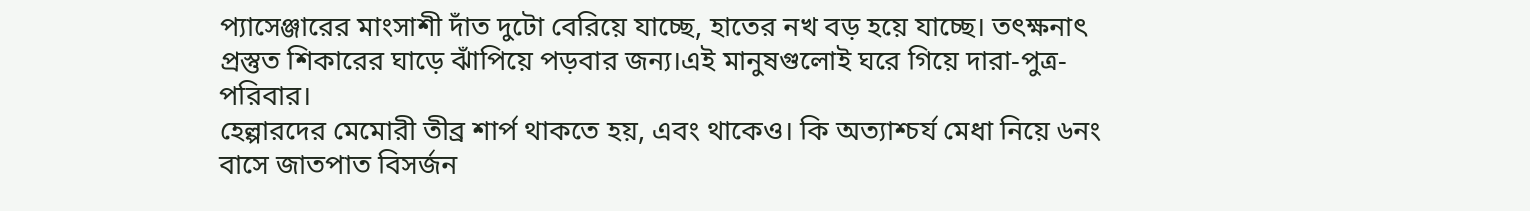প্যাসেঞ্জারের মাংসাশী দাঁত দুটো বেরিয়ে যাচ্ছে, হাতের নখ বড় হয়ে যাচ্ছে। তৎক্ষনাৎ প্রস্তুত শিকারের ঘাড়ে ঝাঁপিয়ে পড়বার জন্য।এই মানুষগুলোই ঘরে গিয়ে দারা-পুত্র-পরিবার।
হেল্পারদের মেমোরী তীব্র শার্প থাকতে হয়, এবং থাকেও। কি অত্যাশ্চর্য মেধা নিয়ে ৬নং বাসে জাতপাত বিসর্জন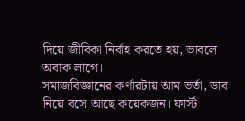দিয়ে জীবিকা নির্বাহ করতে হয়, ভাবলে অবাক লাগে।
সমাজবিজ্ঞানের কর্ণারটায় আম ভর্তা, ডাব নিয়ে বসে আছে কয়েকজন। ফার্স্ট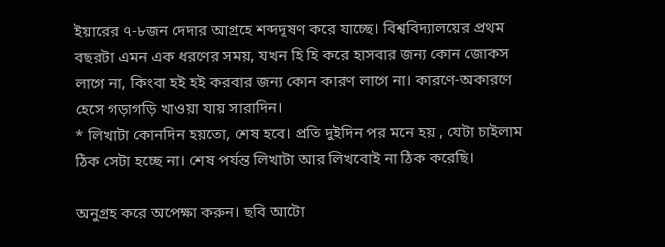ইয়ারের ৭-৮জন দেদার আগ্রহে শব্দদূষণ করে যাচ্ছে। বিশ্ববিদ্যালয়ের প্রথম বছরটা এমন এক ধরণের সময়, যখন হি হি করে হাসবার জন্য কোন জোকস লাগে না, কিংবা হই হই করবার জন্য কোন কারণ লাগে না। কারণে-অকারণে হেসে গড়াগড়ি খাওয়া যায় সারাদিন।
* লিখাটা কোনদিন হয়তো, শেষ হবে। প্রতি দুইদিন পর মনে হয় , যেটা চাইলাম ঠিক সেটা হচ্ছে না। শেষ পর্যন্ত লিখাটা আর লিখবোই না ঠিক করেছি।

অনুগ্রহ করে অপেক্ষা করুন। ছবি আটো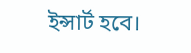ইন্সার্ট হবে।